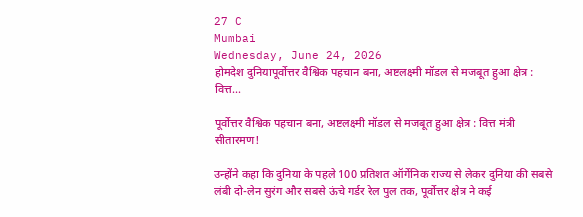27 C
Mumbai
Wednesday, June 24, 2026
होमदेश दुनियापूर्वोत्तर वैश्विक पहचान बना, अष्टलक्ष्मी मॉडल से मजबूत हुआ क्षेत्र : वित्त...

पूर्वोत्तर वैश्विक पहचान बना, अष्टलक्ष्मी मॉडल से मजबूत हुआ क्षेत्र : वित्त मंत्री सीतारमण!

उन्होंने कहा कि दुनिया के पहले 100 प्रतिशत ऑर्गेनिक राज्य से लेकर दुनिया की सबसे लंबी दो-लेन सुरंग और सबसे ऊंचे गर्डर रेल पुल तक, पूर्वोत्तर क्षेत्र ने कई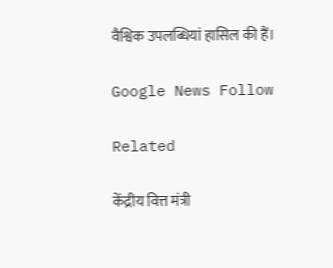वैश्विक उपलब्धियां हासिल की हैं।

Google News Follow

Related

केंद्रीय वित्त मंत्री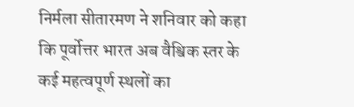निर्मला सीतारमण ने शनिवार को कहा कि पूर्वोत्तर भारत अब वैश्विक स्तर के कई महत्वपूर्ण स्थलों का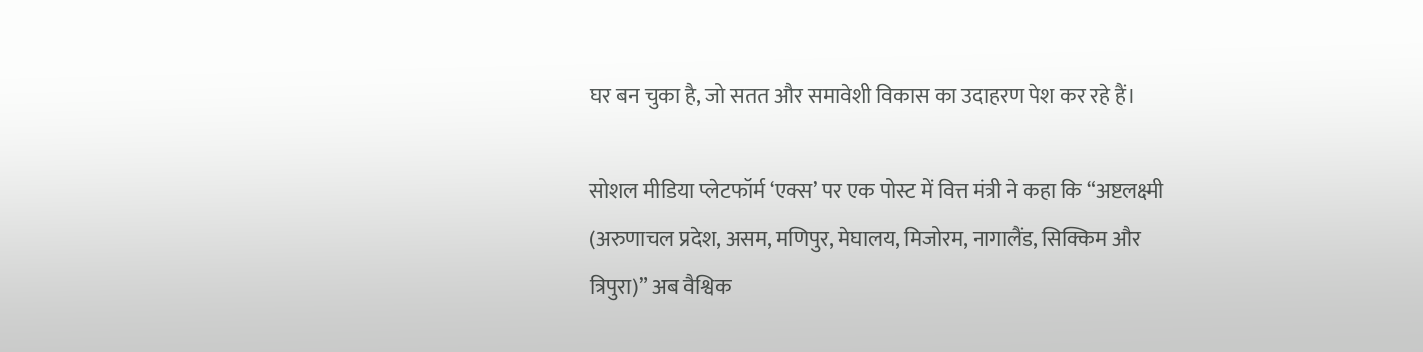घर बन चुका है, जो सतत और समावेशी विकास का उदाहरण पेश कर रहे हैं।

सोशल मीडिया प्लेटफॉर्म ‘एक्स’ पर एक पोस्ट में वित्त मंत्री ने कहा कि “अष्टलक्ष्मी (अरुणाचल प्रदेश, असम, मणिपुर, मेघालय, मिजोरम, नागालैंड, सिक्किम और त्रिपुरा)” अब वैश्विक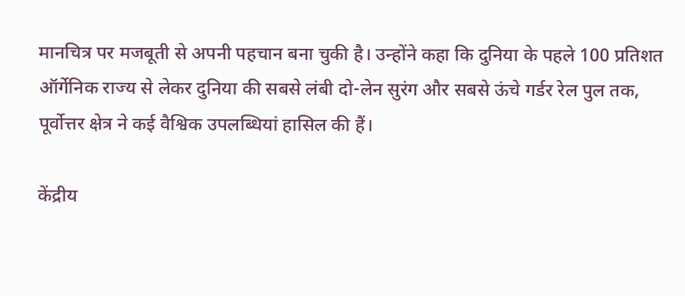मानचित्र पर मजबूती से अपनी पहचान बना चुकी है। उन्होंने कहा कि दुनिया के पहले 100 प्रतिशत ऑर्गेनिक राज्य से लेकर दुनिया की सबसे लंबी दो-लेन सुरंग और सबसे ऊंचे गर्डर रेल पुल तक, पूर्वोत्तर क्षेत्र ने कई वैश्विक उपलब्धियां हासिल की हैं।

केंद्रीय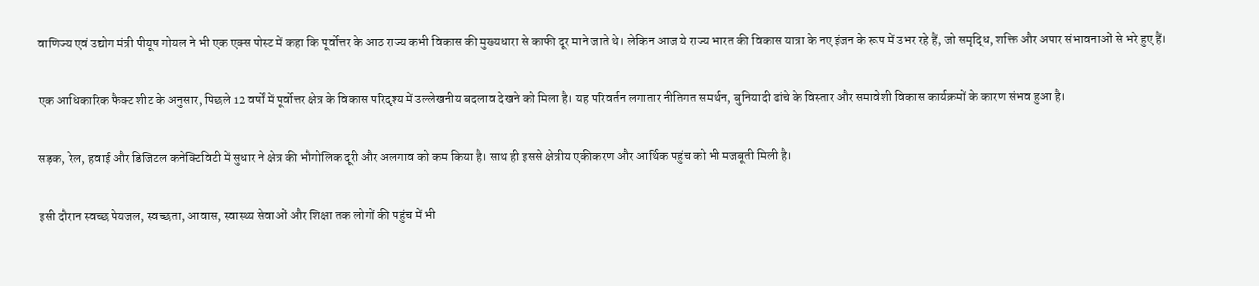वाणिज्य एवं उद्योग मंत्री पीयूष गोयल ने भी एक एक्स पोस्ट में कहा कि पूर्वोत्तर के आठ राज्य कभी विकास की मुख्यधारा से काफी दूर माने जाते थे। लेकिन आज ये राज्य भारत की विकास यात्रा के नए इंजन के रूप में उभर रहे हैं, जो समृद्धि, शक्ति और अपार संभावनाओं से भरे हुए हैं।

एक आधिकारिक फैक्ट शीट के अनुसार, पिछले 12 वर्षों में पूर्वोत्तर क्षेत्र के विकास परिदृश्य में उल्लेखनीय बदलाव देखने को मिला है। यह परिवर्तन लगातार नीतिगत समर्थन, बुनियादी ढांचे के विस्तार और समावेशी विकास कार्यक्रमों के कारण संभव हुआ है।

सड़क, रेल, हवाई और डिजिटल कनेक्टिविटी में सुधार ने क्षेत्र की भौगोलिक दूरी और अलगाव को कम किया है। साथ ही इससे क्षेत्रीय एकीकरण और आर्थिक पहुंच को भी मजबूती मिली है।

इसी दौरान स्वच्छ पेयजल, स्वच्छता, आवास, स्वास्थ्य सेवाओं और शिक्षा तक लोगों की पहुंच में भी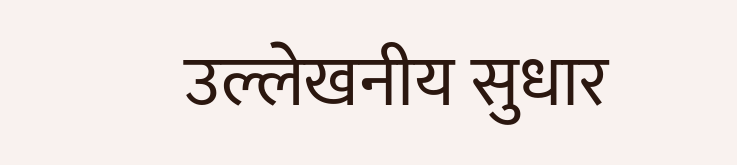उल्लेखनीय सुधार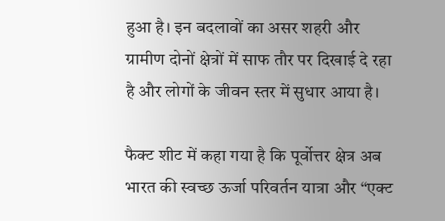हुआ है। इन बदलावों का असर शहरी और ग्रामीण दोनों क्षेत्रों में साफ तौर पर दिखाई दे रहा है और लोगों के जीवन स्तर में सुधार आया है।

फैक्ट शीट में कहा गया है कि पूर्वोत्तर क्षेत्र अब भारत की स्वच्छ ऊर्जा परिवर्तन यात्रा और “एक्ट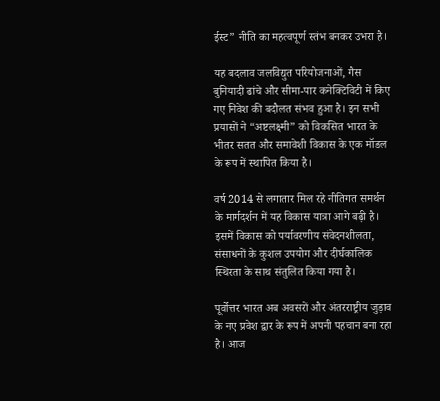ईस्ट” नीति का महत्वपूर्ण स्तंभ बनकर उभरा है।

यह बदलाव जलविद्युत परियोजनाओं, गैस बुनियादी ढांचे और सीमा-पार कनेक्टिविटी में किए गए निवेश की बदौलत संभव हुआ है। इन सभी प्रयासों ने “अष्टलक्ष्मी” को विकसित भारत के भीतर सतत और समावेशी विकास के एक मॉडल के रूप में स्थापित किया है।

वर्ष 2014 से लगातार मिल रहे नीतिगत समर्थन के मार्गदर्शन में यह विकास यात्रा आगे बढ़ी है। इसमें विकास को पर्यावरणीय संवेदनशीलता, संसाधनों के कुशल उपयोग और दीर्घकालिक स्थिरता के साथ संतुलित किया गया है।

पूर्वोत्तर भारत अब अवसरों और अंतरराष्ट्रीय जुड़ाव के नए प्रवेश द्वार के रूप में अपनी पहचान बना रहा है। आज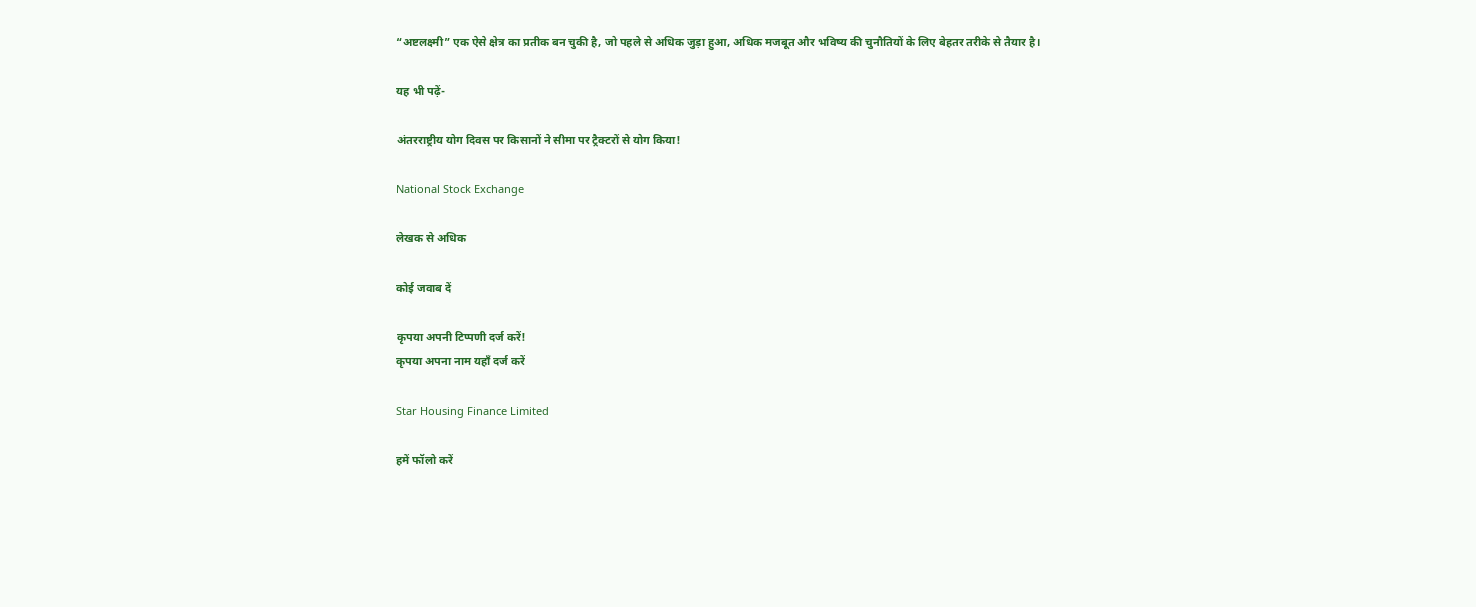“अष्टलक्ष्मी” एक ऐसे क्षेत्र का प्रतीक बन चुकी है, जो पहले से अधिक जुड़ा हुआ, अधिक मजबूत और भविष्य की चुनौतियों के लिए बेहतर तरीके से तैयार है।

यह भी पढ़ें-

अंतरराष्ट्रीय योग दिवस पर किसानों ने सीमा पर ट्रैक्टरों से योग किया!

National Stock Exchange

लेखक से अधिक

कोई जवाब दें

कृपया अपनी टिप्पणी दर्ज करें!
कृपया अपना नाम यहाँ दर्ज करें

Star Housing Finance Limited

हमें फॉलो करें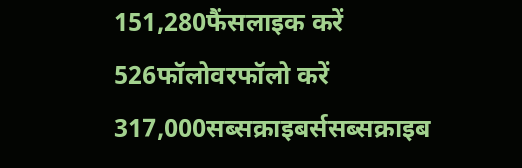151,280फैंसलाइक करें
526फॉलोवरफॉलो करें
317,000सब्सक्राइबर्ससब्सक्राइब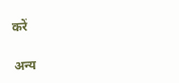करें

अन्य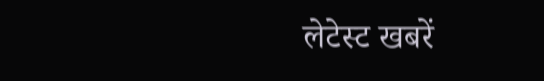लेटेस्ट खबरें